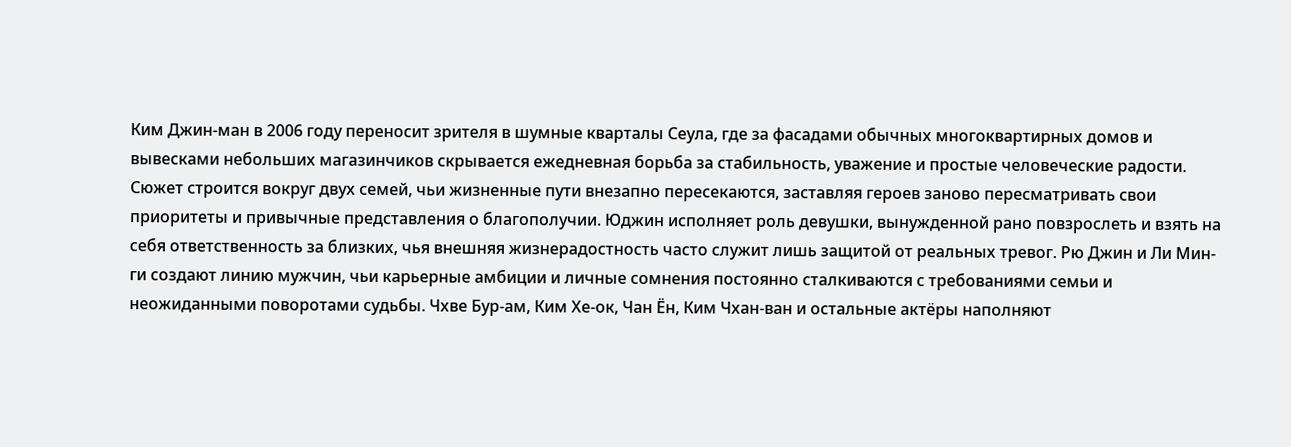Ким Джин-ман в 2006 году переносит зрителя в шумные кварталы Сеула, где за фасадами обычных многоквартирных домов и вывесками небольших магазинчиков скрывается ежедневная борьба за стабильность, уважение и простые человеческие радости. Сюжет строится вокруг двух семей, чьи жизненные пути внезапно пересекаются, заставляя героев заново пересматривать свои приоритеты и привычные представления о благополучии. Юджин исполняет роль девушки, вынужденной рано повзрослеть и взять на себя ответственность за близких, чья внешняя жизнерадостность часто служит лишь защитой от реальных тревог. Рю Джин и Ли Мин-ги создают линию мужчин, чьи карьерные амбиции и личные сомнения постоянно сталкиваются с требованиями семьи и неожиданными поворотами судьбы. Чхве Бур-ам, Ким Хе-ок, Чан Ён, Ким Чхан-ван и остальные актёры наполняют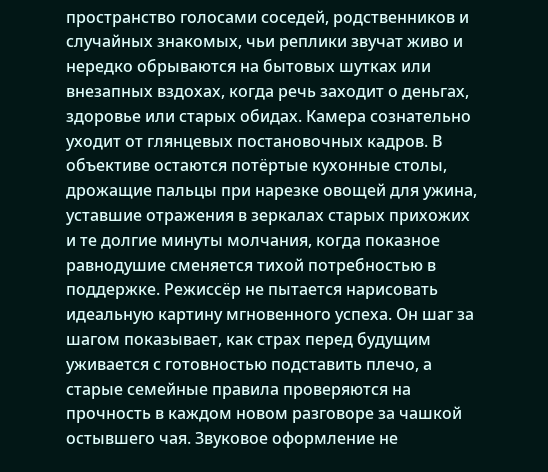пространство голосами соседей, родственников и случайных знакомых, чьи реплики звучат живо и нередко обрываются на бытовых шутках или внезапных вздохах, когда речь заходит о деньгах, здоровье или старых обидах. Камера сознательно уходит от глянцевых постановочных кадров. В объективе остаются потёртые кухонные столы, дрожащие пальцы при нарезке овощей для ужина, уставшие отражения в зеркалах старых прихожих и те долгие минуты молчания, когда показное равнодушие сменяется тихой потребностью в поддержке. Режиссёр не пытается нарисовать идеальную картину мгновенного успеха. Он шаг за шагом показывает, как страх перед будущим уживается с готовностью подставить плечо, а старые семейные правила проверяются на прочность в каждом новом разговоре за чашкой остывшего чая. Звуковое оформление не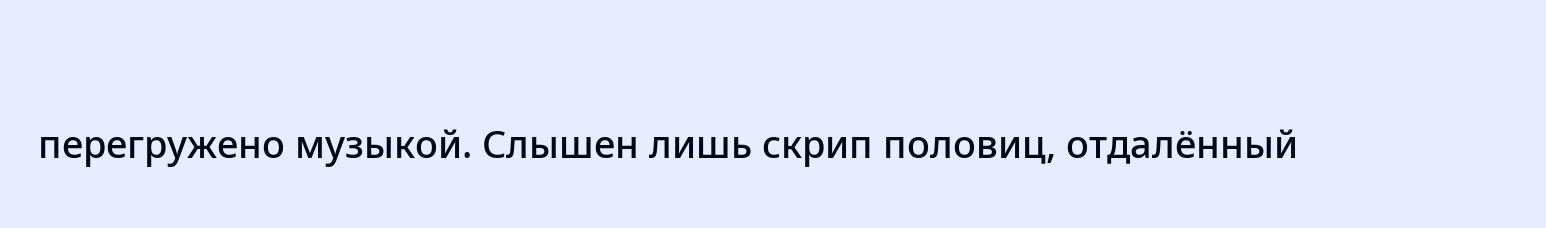перегружено музыкой. Слышен лишь скрип половиц, отдалённый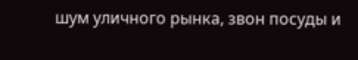шум уличного рынка, звон посуды и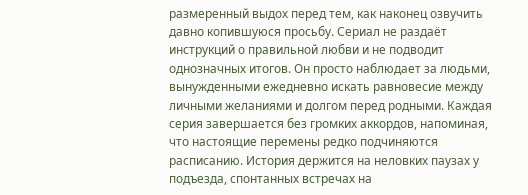размеренный выдох перед тем, как наконец озвучить давно копившуюся просьбу. Сериал не раздаёт инструкций о правильной любви и не подводит однозначных итогов. Он просто наблюдает за людьми, вынужденными ежедневно искать равновесие между личными желаниями и долгом перед родными. Каждая серия завершается без громких аккордов, напоминая, что настоящие перемены редко подчиняются расписанию. История держится на неловких паузах у подъезда, спонтанных встречах на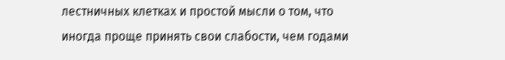лестничных клетках и простой мысли о том, что иногда проще принять свои слабости, чем годами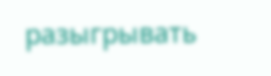разыгрывать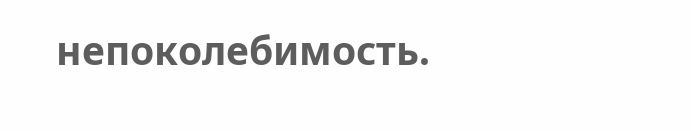непоколебимость.